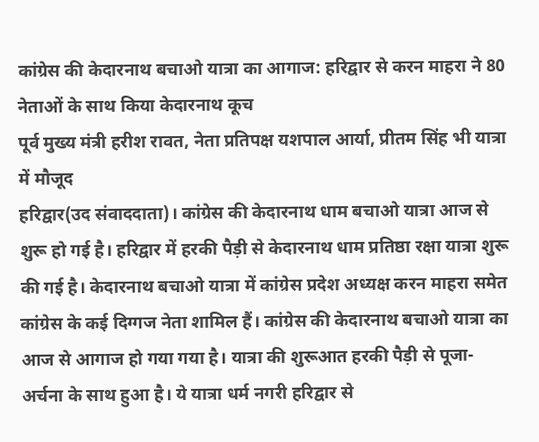कांग्रेस की केदारनाथ बचाओ यात्रा का आगाज: हरिद्वार से करन माहरा ने 80 नेताओं के साथ किया केदारनाथ कूच
पूर्व मुख्य मंत्री हरीश रावत, नेता प्रतिपक्ष यशपाल आर्या, प्रीतम सिंह भी यात्रा में मौजूद
हरिद्वार(उद संवाददाता)। कांग्रेस की केदारनाथ धाम बचाओ यात्रा आज से शुरू हो गई है। हरिद्वार में हरकी पैड़ी से केदारनाथ धाम प्रतिष्ठा रक्षा यात्रा शुरू की गई है। केदारनाथ बचाओ यात्रा में कांग्रेस प्रदेश अध्यक्ष करन माहरा समेत कांग्रेस के कई दिग्गज नेता शामिल हैं। कांग्रेस की केदारनाथ बचाओ यात्रा का आज से आगाज हो गया गया है। यात्रा की शुरूआत हरकी पैड़ी से पूजा-अर्चना के साथ हुआ है। ये यात्रा धर्म नगरी हरिद्वार से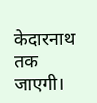केदारनाथ तक जाएगी।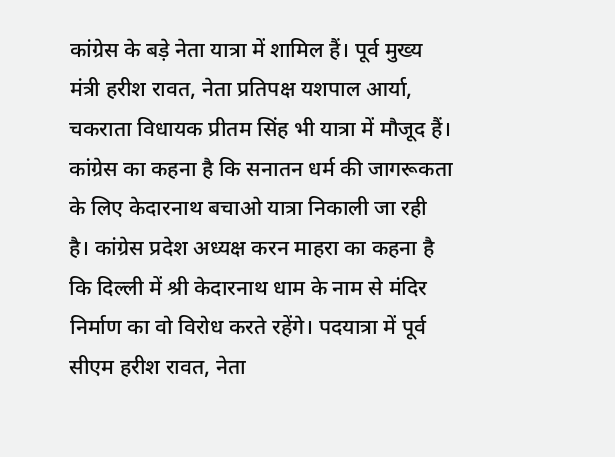कांग्रेस के बड़े नेता यात्रा में शामिल हैं। पूर्व मुख्य मंत्री हरीश रावत, नेता प्रतिपक्ष यशपाल आर्या, चकराता विधायक प्रीतम सिंह भी यात्रा में मौजूद हैं। कांग्रेस का कहना है कि सनातन धर्म की जागरूकता के लिए केदारनाथ बचाओ यात्रा निकाली जा रही है। कांग्रेस प्रदेश अध्यक्ष करन माहरा का कहना है कि दिल्ली में श्री केदारनाथ धाम के नाम से मंदिर निर्माण का वो विरोध करते रहेंगे। पदयात्रा में पूर्व सीएम हरीश रावत, नेता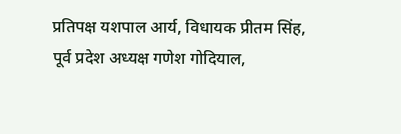प्रतिपक्ष यशपाल आर्य, विधायक प्रीतम सिंह, पूर्व प्रदेश अध्यक्ष गणेश गोदियाल,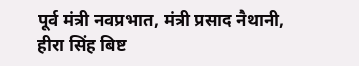पूर्व मंत्री नवप्रभात, मंत्री प्रसाद नैथानी, हीरा सिंह बिष्ट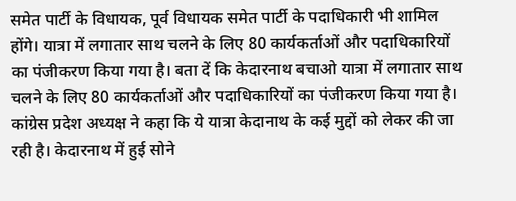समेत पार्टी के विधायक, पूर्व विधायक समेत पार्टी के पदाधिकारी भी शामिल होंगे। यात्रा में लगातार साथ चलने के लिए 80 कार्यकर्ताओं और पदाधिकारियों का पंजीकरण किया गया है। बता दें कि केदारनाथ बचाओ यात्रा में लगातार साथ चलने के लिए 80 कार्यकर्ताओं और पदाधिकारियों का पंजीकरण किया गया है। कांग्रेस प्रदेश अध्यक्ष ने कहा कि ये यात्रा केदानाथ के कई मुद्दों को लेकर की जा रही है। केदारनाथ में हुई सोने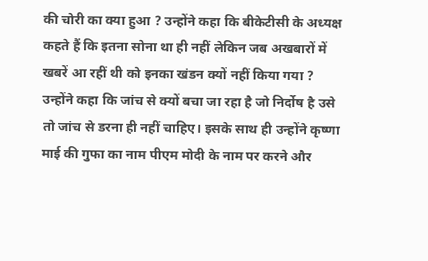की चोरी का क्या हुआ ? उन्होंने कहा कि बीकेटीसी के अध्यक्ष कहते हैं कि इतना सोना था ही नहीं लेकिन जब अखबारों में खबरें आ रहीं थी को इनका खंडन क्यों नहीं किया गया ? उन्होंने कहा कि जांच से क्यों बचा जा रहा है जो निर्दोष है उसे तो जांच से डरना ही नहीं चाहिए। इसके साथ ही उन्होंने कृष्णा माई की गुफा का नाम पीएम मोदी के नाम पर करने और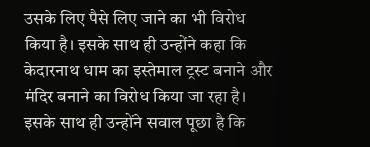उसके लिए पैसे लिए जाने का भी विरोध किया है। इसके साथ ही उन्होंने कहा कि केदारनाथ धाम का इस्तेमाल ट्रस्ट बनाने और मंदिर बनाने का विरोध किया जा रहा है। इसके साथ ही उन्होंने सवाल पूछा है कि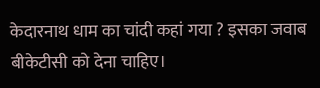केदारनाथ धाम का चांदी कहां गया ? इसका जवाब बीकेटीसी को देना चाहिए।